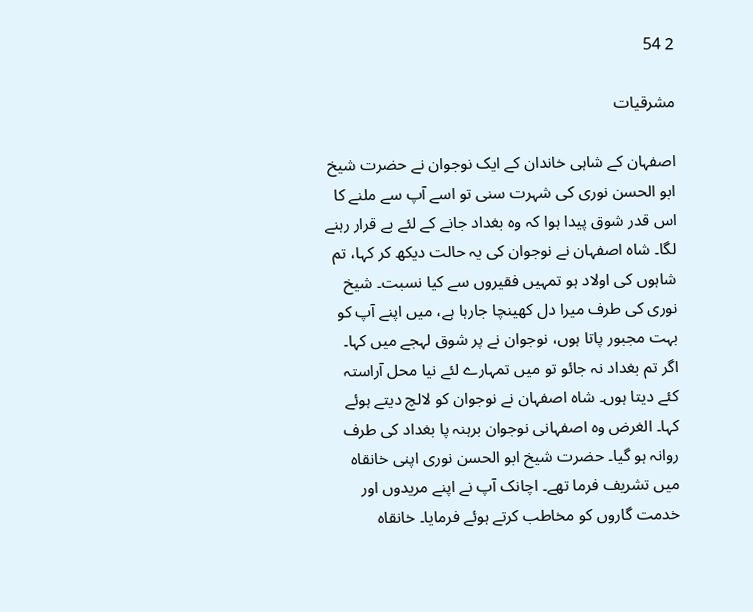2 54

مشرقیات

اصفہان کے شاہی خاندان کے ایک نوجوان نے حضرت شیخ ابو الحسن نوری کی شہرت سنی تو اسے آپ سے ملنے کا اس قدر شوق پیدا ہوا کہ وہ بغداد جانے کے لئے بے قرار رہنے لگا۔ شاہ اصفہان نے نوجوان کی یہ حالت دیکھ کر کہا، تم شاہوں کی اولاد ہو تمہیں فقیروں سے کیا نسبت۔ شیخ نوری کی طرف میرا دل کھینچا جارہا ہے، میں اپنے آپ کو بہت مجبور پاتا ہوں، نوجوان نے پر شوق لہجے میں کہا۔ اگر تم بغداد نہ جائو تو میں تمہارے لئے نیا محل آراستہ کئے دیتا ہوں۔ شاہ اصفہان نے نوجوان کو لالچ دیتے ہوئے کہا۔ الغرض وہ اصفہانی نوجوان برہنہ پا بغداد کی طرف روانہ ہو گیا۔ حضرت شیخ ابو الحسن نوری اپنی خانقاہ میں تشریف فرما تھے۔ اچانک آپ نے اپنے مریدوں اور خدمت گاروں کو مخاطب کرتے ہوئے فرمایا۔ خانقاہ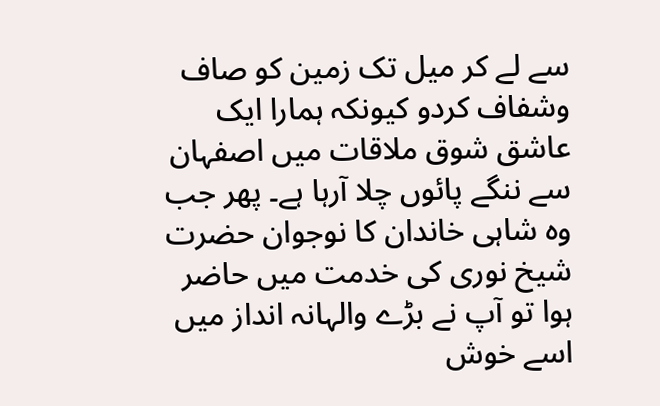سے لے کر میل تک زمین کو صاف وشفاف کردو کیونکہ ہمارا ایک عاشق شوق ملاقات میں اصفہان سے ننگے پائوں چلا آرہا ہے۔ پھر جب وہ شاہی خاندان کا نوجوان حضرت شیخ نوری کی خدمت میں حاضر ہوا تو آپ نے بڑے والہانہ انداز میں اسے خوش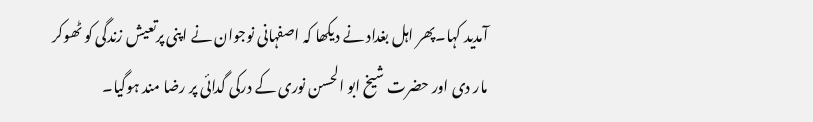آمدید کہا۔پھر اہل بغداد نے دیکھا کہ اصفہانی نوجوان نے اپنی پرتعیش زندگی کو ٹھوکر مار دی اور حضرت شیخ ابو الحسن نوری کے درکی گدائی پر رضا مند ہوگیا۔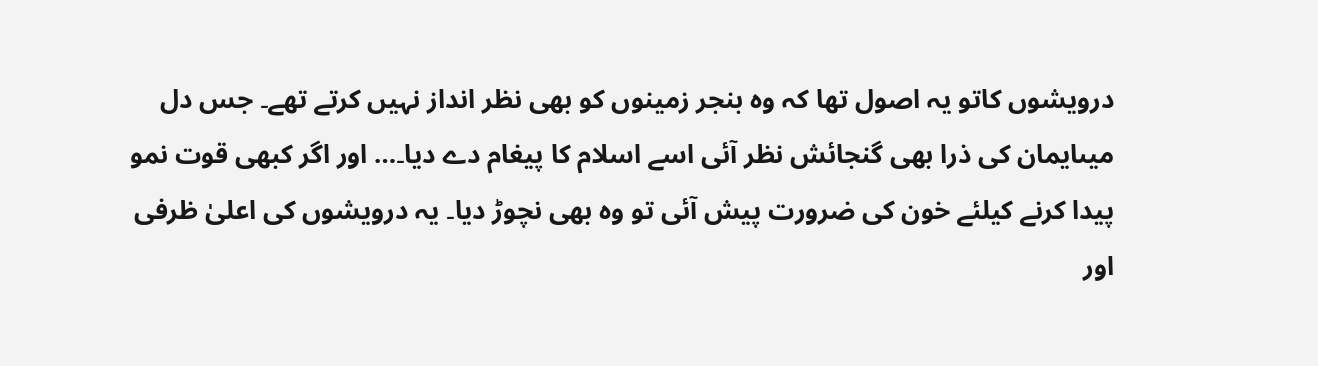درویشوں کاتو یہ اصول تھا کہ وہ بنجر زمینوں کو بھی نظر انداز نہیں کرتے تھے۔ جس دل میںایمان کی ذرا بھی گنجائش نظر آئی اسے اسلام کا پیغام دے دیا۔… اور اگر کبھی قوت نمو پیدا کرنے کیلئے خون کی ضرورت پیش آئی تو وہ بھی نچوڑ دیا۔ یہ درویشوں کی اعلیٰ ظرفی اور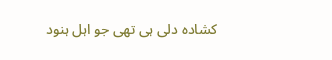کشادہ دلی ہی تھی جو اہل ہنود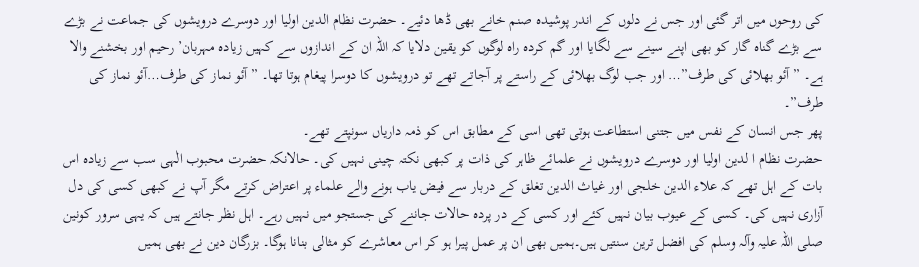کی روحوں میں اتر گئی اور جس نے دلوں کے اندر پوشیدہ صنم خانے بھی ڈھا دئیے۔ حضرت نظام الدین اولیا اور دوسرے درویشوں کی جماعت نے بڑے سے بڑے گناہ گار کو بھی اپنے سینے سے لگایا اور گم کردہ راہ لوگوں کو یقین دلایا کہ اللہ ان کے اندازوں سے کہیں زیادہ مہربان’ رحیم اور بخشنے والا ہے۔ ”آئو بھلائی کی طرف”… اور جب لوگ بھلائی کے راستے پر آجاتے تھے تو درویشوں کا دوسرا پیغام ہوتا تھا۔ ”آئو نماز کی طرف…آئو نماز کی طرف”۔
پھر جس انسان کے نفس میں جتنی استطاعت ہوتی تھی اسی کے مطابق اس کو ذمہ داریاں سونپتے تھے۔
حضرت نظام ا لدین اولیا اور دوسرے درویشوں نے علمائے ظاہر کی ذات پر کبھی نکتہ چینی نہیں کی۔ حالانکہ حضرت محبوب الٰہی سب سے زیادہ اس بات کے اہل تھے کہ علاء الدین خلجی اور غیاث الدین تغلق کے دربار سے فیض یاب ہونے والے علماء پر اعتراض کرتے مگر آپ نے کبھی کسی کی دل آزاری نہیں کی۔ کسی کے عیوب بیان نہیں کئے اور کسی کے در پردہ حالات جاننے کی جستجو میں نہیں رہے۔ اہل نظر جانتے ہیں کہ یہی سرور کونین صلی اللہ علیہ وآلہ وسلم کی افضل ترین سنتیں ہیں۔ہمیں بھی ان پر عمل پیرا ہو کر اس معاشرے کو مثالی بنانا ہوگا۔ بزرگان دین نے بھی ہمیں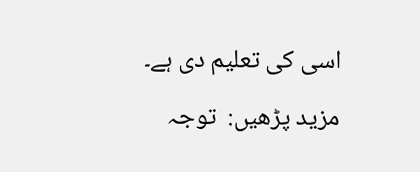اسی کی تعلیم دی ہے۔

مزید پڑھیں:  توجہ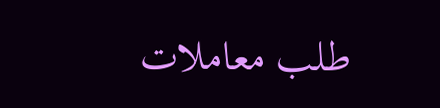طلب معاملات